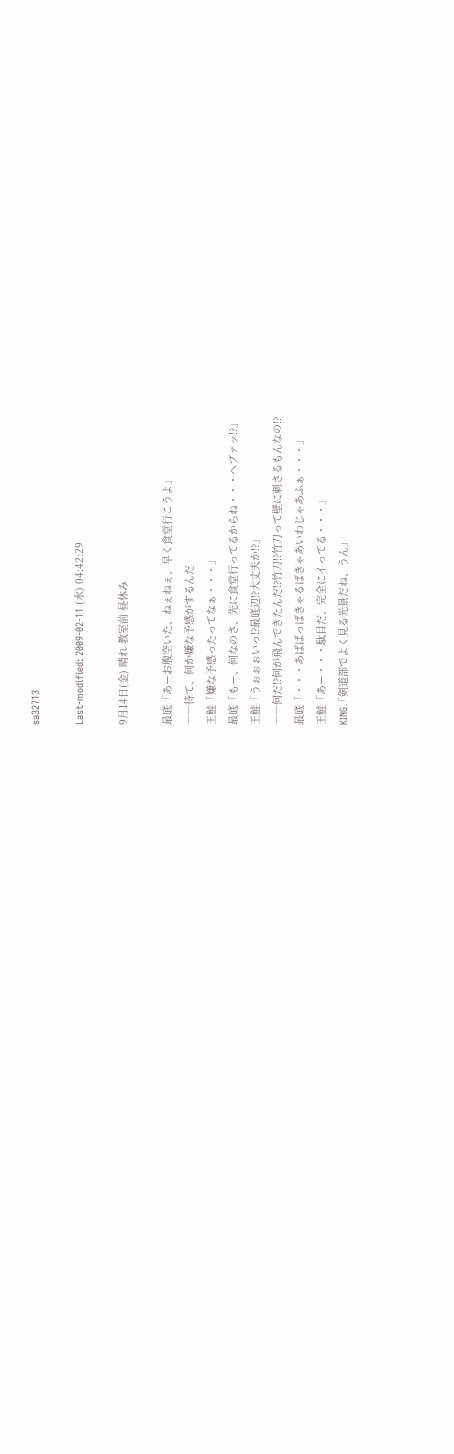sa32713

Last-modified: 2009-02-11 (水) 04:42:29

9月14日(金) 晴れ 教室前 昼休み

最底「あーお腹空いた、ねぇねぇ、早く食堂行こうよ」
――待て、何か嫌な予感がするんだ
王鮭「嫌な予感ったってなぁ・・・」
最底「もー、何なのさ、先に食堂行ってるからね・・・ヘブァッ!?」
王鮭「うぉぉぉいっ!?最底辺!?大丈夫か!?」
――何だ!?何が飛んできたんだ!?竹刀!?竹刀って壁に刺さるもんなの!?
最底「・・・あばばっばきゃるばきゃあいわじゃあふぁ・・・」
王鮭「あー・・・駄目だ、完全にイってる・・・」
KING「剣道部でよく見る光景だね、うん」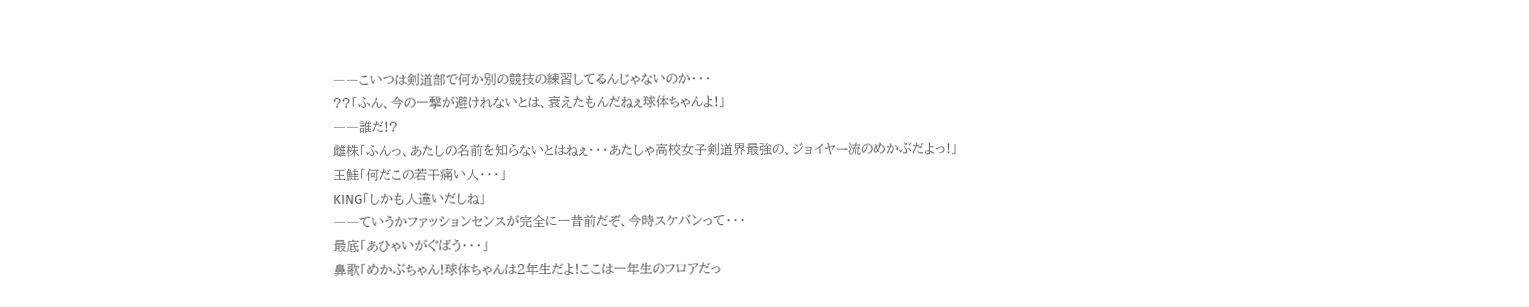――こいつは剣道部で何か別の競技の練習してるんじゃないのか・・・
??「ふん、今の一撃が避けれないとは、衰えたもんだねぇ球体ちゃんよ!」
――誰だ!?
雌株「ふんっ、あたしの名前を知らないとはねぇ・・・あたしゃ高校女子剣道界最強の、ジョイヤー流のめかぶだよっ!」
王鮭「何だこの若干痛い人・・・」
KING「しかも人違いだしね」
――ていうかファッションセンスが完全に一昔前だぞ、今時スケバンって・・・
最底「あひゃいがぐばう・・・」
鼻歌「めかぶちゃん!球体ちゃんは2年生だよ!ここは一年生のフロアだっ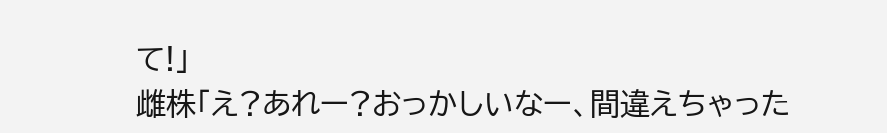て!」
雌株「え?あれー?おっかしいなー、間違えちゃった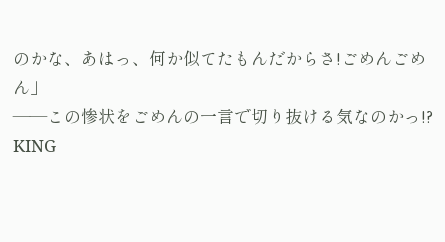のかな、あはっ、何か似てたもんだからさ!ごめんごめん」
――この惨状をごめんの一言で切り抜ける気なのかっ!?
KING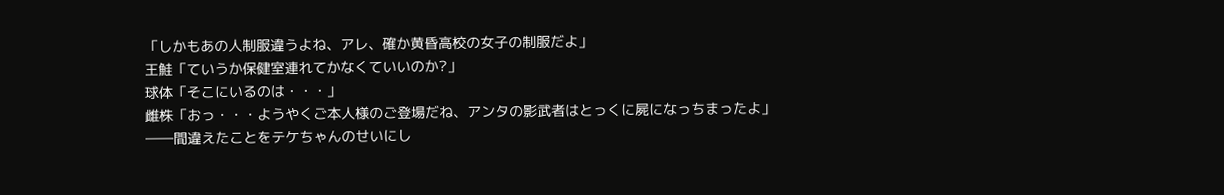「しかもあの人制服違うよね、アレ、確か黄昏高校の女子の制服だよ」
王鮭「ていうか保健室連れてかなくていいのか?」
球体「そこにいるのは・・・」
雌株「おっ・・・ようやくご本人様のご登場だね、アンタの影武者はとっくに屍になっちまったよ」
――間違えたことをテケちゃんのせいにし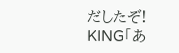だしたぞ!
KING「あ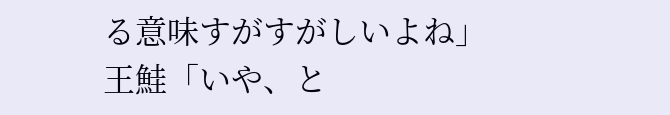る意味すがすがしいよね」
王鮭「いや、と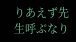りあえず先生呼ぶなり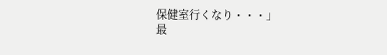保健室行くなり・・・」
最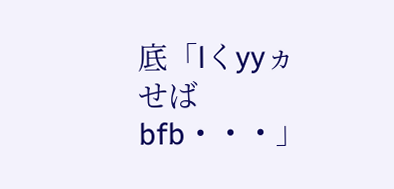底「lくyyヵせばbfb・・・」